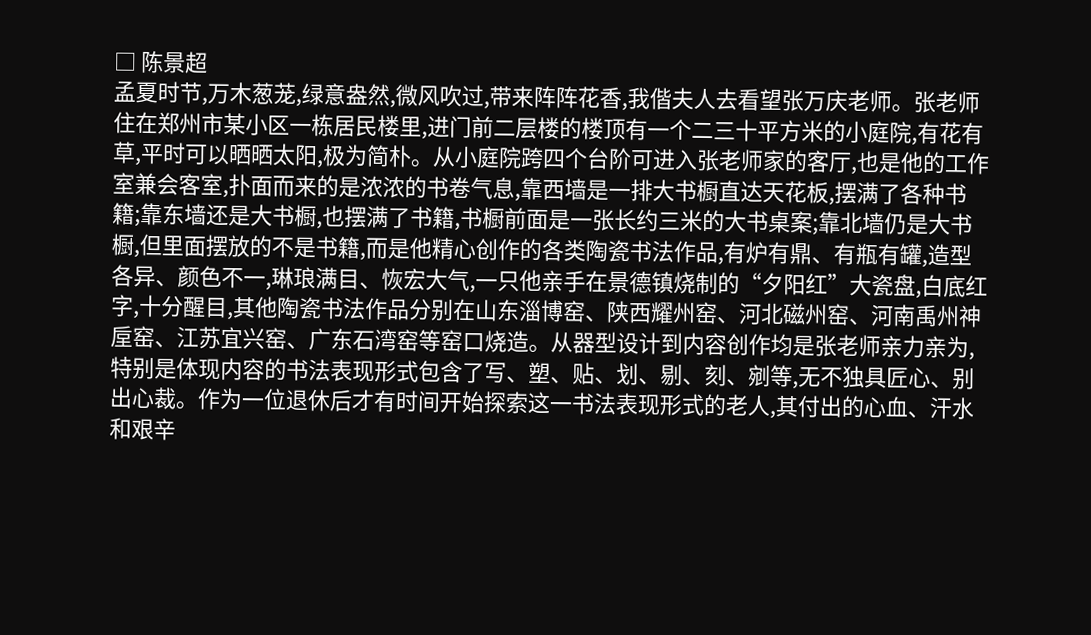□ 陈景超
孟夏时节,万木葱茏,绿意盎然,微风吹过,带来阵阵花香,我偕夫人去看望张万庆老师。张老师住在郑州市某小区一栋居民楼里,进门前二层楼的楼顶有一个二三十平方米的小庭院,有花有草,平时可以晒晒太阳,极为简朴。从小庭院跨四个台阶可进入张老师家的客厅,也是他的工作室兼会客室,扑面而来的是浓浓的书卷气息,靠西墙是一排大书橱直达天花板,摆满了各种书籍;靠东墙还是大书橱,也摆满了书籍,书橱前面是一张长约三米的大书桌案;靠北墙仍是大书橱,但里面摆放的不是书籍,而是他精心创作的各类陶瓷书法作品,有炉有鼎、有瓶有罐,造型各异、颜色不一,琳琅满目、恢宏大气,一只他亲手在景德镇烧制的“夕阳红”大瓷盘,白底红字,十分醒目,其他陶瓷书法作品分别在山东淄博窑、陕西耀州窑、河北磁州窑、河南禹州神垕窑、江苏宜兴窑、广东石湾窑等窑口烧造。从器型设计到内容创作均是张老师亲力亲为,特别是体现内容的书法表现形式包含了写、塑、贴、划、剔、刻、剜等,无不独具匠心、别出心裁。作为一位退休后才有时间开始探索这一书法表现形式的老人,其付出的心血、汗水和艰辛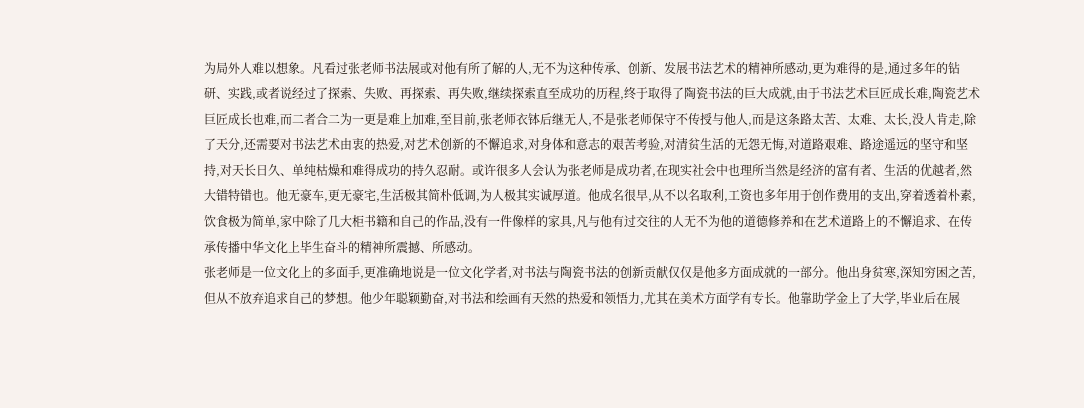为局外人难以想象。凡看过张老师书法展或对他有所了解的人,无不为这种传承、创新、发展书法艺术的精神所感动,更为难得的是,通过多年的钻研、实践,或者说经过了探索、失败、再探索、再失败,继续探索直至成功的历程,终于取得了陶瓷书法的巨大成就,由于书法艺术巨匠成长难,陶瓷艺术巨匠成长也难,而二者合二为一更是难上加难,至目前,张老师衣钵后继无人,不是张老师保守不传授与他人,而是这条路太苦、太难、太长,没人肯走,除了天分,还需要对书法艺术由衷的热爱,对艺术创新的不懈追求,对身体和意志的艰苦考验,对清贫生活的无怨无悔,对道路艰难、路途遥远的坚守和坚持,对天长日久、单纯枯燥和难得成功的持久忍耐。或许很多人会认为张老师是成功者,在现实社会中也理所当然是经济的富有者、生活的优越者,然大错特错也。他无豪车,更无豪宅,生活极其简朴低调,为人极其实诚厚道。他成名很早,从不以名取利,工资也多年用于创作费用的支出,穿着透着朴素,饮食极为简单,家中除了几大柜书籍和自己的作品,没有一件像样的家具,凡与他有过交往的人无不为他的道德修养和在艺术道路上的不懈追求、在传承传播中华文化上毕生奋斗的精神所震撼、所感动。
张老师是一位文化上的多面手,更准确地说是一位文化学者,对书法与陶瓷书法的创新贡献仅仅是他多方面成就的一部分。他出身贫寒,深知穷困之苦,但从不放弃追求自己的梦想。他少年聪颖勤奋,对书法和绘画有天然的热爱和领悟力,尤其在美术方面学有专长。他靠助学金上了大学,毕业后在展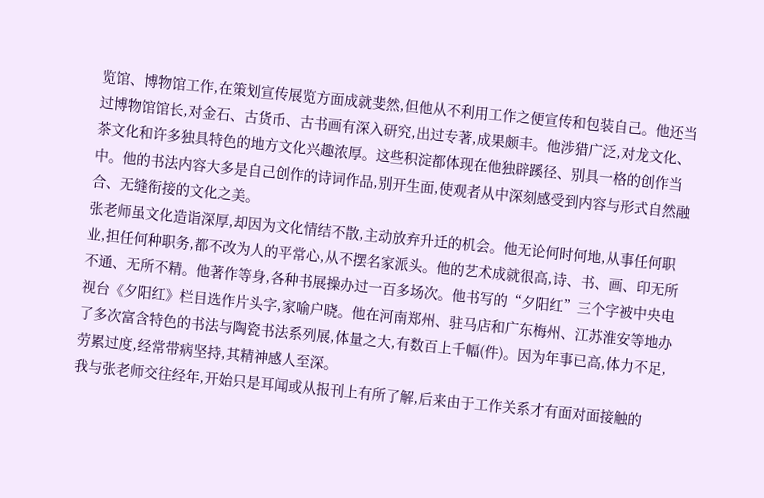览馆、博物馆工作,在策划宣传展览方面成就斐然,但他从不利用工作之便宣传和包装自己。他还当过博物馆馆长,对金石、古货币、古书画有深入研究,出过专著,成果颇丰。他涉猎广泛,对龙文化、茶文化和许多独具特色的地方文化兴趣浓厚。这些积淀都体现在他独辟蹊径、别具一格的创作当中。他的书法内容大多是自己创作的诗词作品,别开生面,使观者从中深刻感受到内容与形式自然融合、无缝衔接的文化之美。
张老师虽文化造诣深厚,却因为文化情结不散,主动放弃升迁的机会。他无论何时何地,从事任何职业,担任何种职务,都不改为人的平常心,从不摆名家派头。他的艺术成就很高,诗、书、画、印无所不通、无所不精。他著作等身,各种书展操办过一百多场次。他书写的“夕阳红”三个字被中央电视台《夕阳红》栏目选作片头字,家喻户晓。他在河南郑州、驻马店和广东梅州、江苏淮安等地办了多次富含特色的书法与陶瓷书法系列展,体量之大,有数百上千幅(件)。因为年事已高,体力不足,劳累过度,经常带病坚持,其精神感人至深。
我与张老师交往经年,开始只是耳闻或从报刊上有所了解,后来由于工作关系才有面对面接触的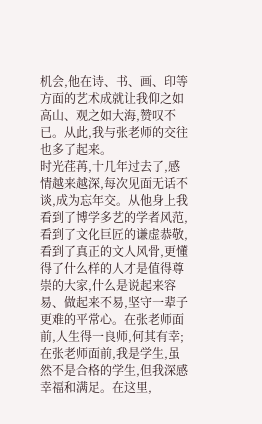机会,他在诗、书、画、印等方面的艺术成就让我仰之如高山、观之如大海,赞叹不已。从此,我与张老师的交往也多了起来。
时光荏苒,十几年过去了,感情越来越深,每次见面无话不谈,成为忘年交。从他身上我看到了博学多艺的学者风范,看到了文化巨匠的谦虚恭敬,看到了真正的文人风骨,更懂得了什么样的人才是值得尊崇的大家,什么是说起来容易、做起来不易,坚守一辈子更难的平常心。在张老师面前,人生得一良师,何其有幸;在张老师面前,我是学生,虽然不是合格的学生,但我深感幸福和满足。在这里,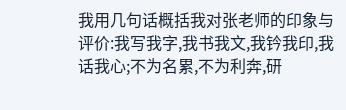我用几句话概括我对张老师的印象与评价:我写我字,我书我文,我钤我印,我话我心;不为名累,不为利奔,研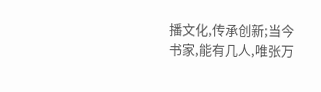播文化,传承创新;当今书家,能有几人,唯张万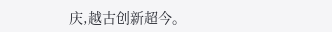庆,越古创新超今。